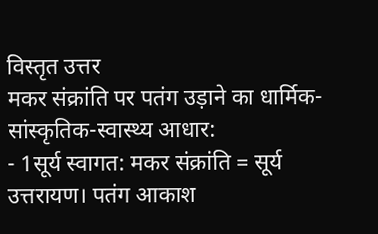विस्तृत उत्तर
मकर संक्रांति पर पतंग उड़ाने का धार्मिक-सांस्कृतिक-स्वास्थ्य आधार:
- 1सूर्य स्वागत: मकर संक्रांति = सूर्य उत्तरायण। पतंग आकाश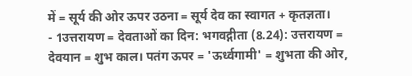में = सूर्य की ओर ऊपर उठना = सूर्य देव का स्वागत + कृतज्ञता।
- 1उत्तरायण = देवताओं का दिन: भगवद्गीता (8.24): उत्तरायण = देवयान = शुभ काल। पतंग ऊपर = 'ऊर्ध्वगामी' = शुभता की ओर,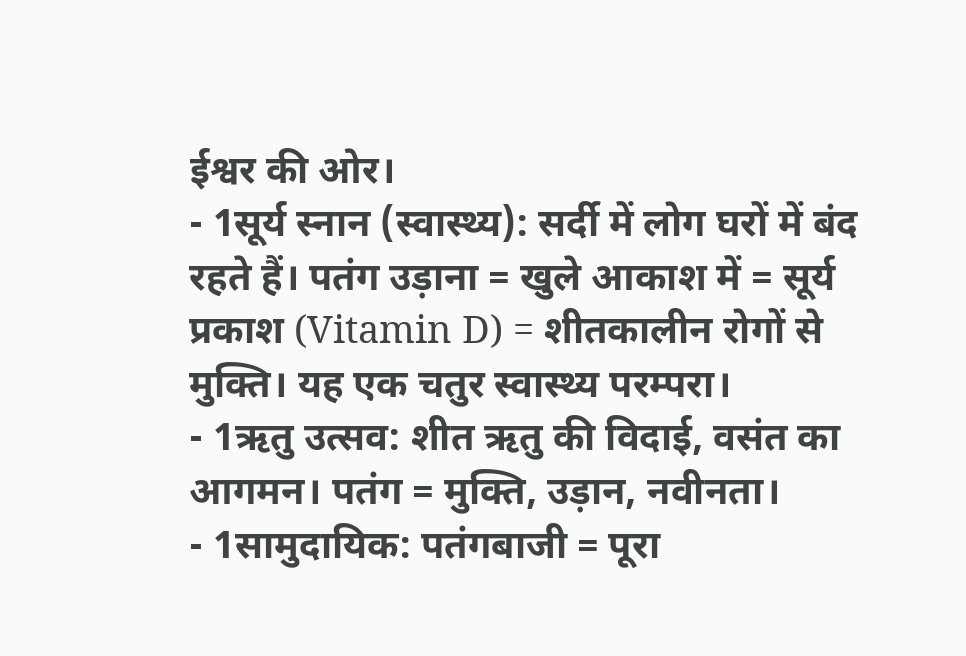ईश्वर की ओर।
- 1सूर्य स्नान (स्वास्थ्य): सर्दी में लोग घरों में बंद रहते हैं। पतंग उड़ाना = खुले आकाश में = सूर्य प्रकाश (Vitamin D) = शीतकालीन रोगों से मुक्ति। यह एक चतुर स्वास्थ्य परम्परा।
- 1ऋतु उत्सव: शीत ऋतु की विदाई, वसंत का आगमन। पतंग = मुक्ति, उड़ान, नवीनता।
- 1सामुदायिक: पतंगबाजी = पूरा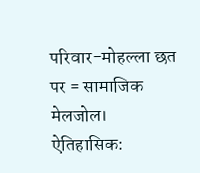परिवार-मोहल्ला छत पर = सामाजिक मेलजोल।
ऐतिहासिक: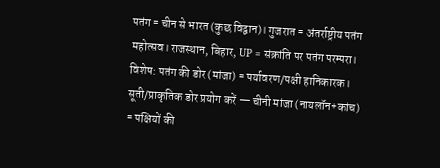पतंग = चीन से भारत (कुछ विद्वान)। गुजरात = अंतर्राष्ट्रीय पतंग महोत्सव। राजस्थान, बिहार, UP = संक्रांति पर पतंग परम्परा।
विशेष: पतंग की डोर (मांजा) = पर्यावरण/पक्षी हानिकारक। सूती/प्राकृतिक डोर प्रयोग करें — चीनी मांजा (नायलॉन+कांच) = पक्षियों की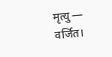मृत्यु — वर्जित।